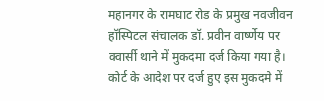महानगर के रामघाट रोड के प्रमुख नवजीवन हॉस्पिटल संचालक डॉ. प्रवीन वार्ष्णेय पर क्वार्सी थाने में मुकदमा दर्ज किया गया है। कोर्ट के आदेश पर दर्ज हुए इस मुकदमे में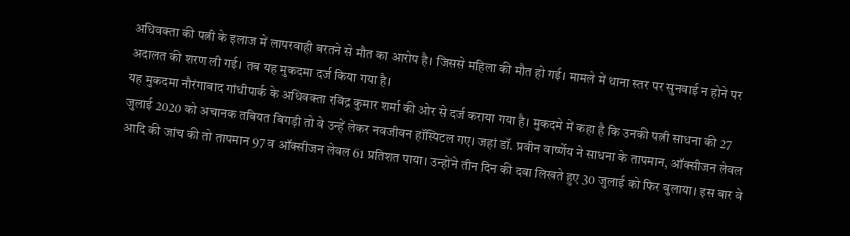अधिवक्ता की पत्नी के इलाज में लापरवाही बरतने से मौत का आरोप है। जिससे महिला की मौत हो गई। मामले में थाना स्तर पर सुनवाई न होने पर अदालत की शरण ली गई। तब यह मुकदमा दर्ज किया गया है।
यह मुकदमा नौरंगाबाद गांधीपार्क के अधिवक्ता रविंद्र कुमार शर्मा की ओर से दर्ज कराया गया है। मुकदमे में कहा है कि उनकी पत्नी साधना की 27 जुलाई 2020 को अचानक तबियत बिगड़ी तो वे उन्हें लेकर नवजीवन हॉस्पिटल गए। जहां डॉ. प्रवीन वार्ष्णेय ने साधना के तापमान, ऑक्सीजन लेवल आदि की जांच की तो तापमान 97 व ऑक्सीजन लेवल 61 प्रतिशत पाया। उन्होंने तीन दिन की दवा लिखते हुए 30 जुलाई को फिर बुलाया। इस बार वे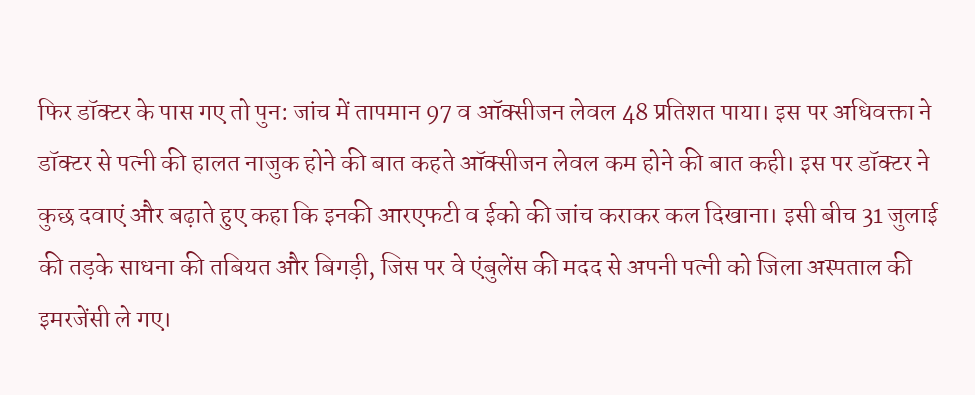फिर डॉक्टर के पास गए तो पुन: जांच में तापमान 97 व ऑक्सीजन लेवल 48 प्रतिशत पाया। इस पर अधिवक्ता ने डॉक्टर से पत्नी की हालत नाजुक होने की बात कहते ऑक्सीजन लेवल कम होने की बात कही। इस पर डॉक्टर ने कुछ दवाएं और बढ़ाते हुए कहा कि इनकी आरएफटी व ईको की जांच कराकर कल दिखाना। इसी बीच 31 जुलाई की तड़के साधना की तबियत और बिगड़ी, जिस पर वे एंबुलेंस की मदद से अपनी पत्नी को जिला अस्पताल की इमरजेंसी ले गए।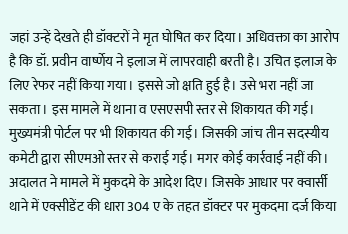जहां उन्हें देखते ही डॉक्टरों ने मृत घोषित कर दिया। अधिवक्ता का आरोप है कि डॉ. प्रवीन वार्ष्णेय ने इलाज में लापरवाही बरती है। उचित इलाज के लिए रेफर नहीं किया गया। इससे जो क्षति हुई है। उसे भरा नहीं जा सकता। इस मामले में थाना व एसएसपी स्तर से शिकायत की गई। मुख्यमंत्री पोर्टल पर भी शिकायत की गई। जिसकी जांच तीन सदस्यीय कमेटी द्वारा सीएमओ स्तर से कराई गई। मगर कोई कार्रवाई नहीं की। अदालत ने मामले में मुकदमे के आदेश दिए। जिसके आधार पर क्वार्सी थाने में एक्सीडेंट की धारा 304 ए के तहत डॉक्टर पर मुकदमा दर्ज किया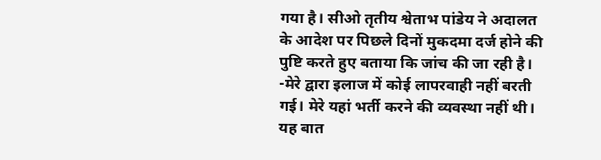गया है। सीओ तृतीय श्वेताभ पांडेय ने अदालत के आदेश पर पिछले दिनों मुकदमा दर्ज होने की पुष्टि करते हुए बताया कि जांच की जा रही है।
-मेरे द्वारा इलाज में कोई लापरवाही नहीं बरती गई। मेरे यहां भर्ती करने की व्यवस्था नहीं थी। यह बात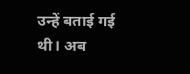उन्हें बताई गई थी। अब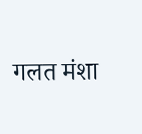गलत मंशा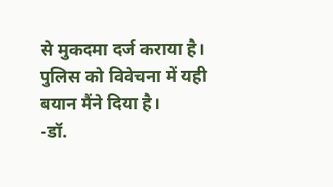से मुकदमा दर्ज कराया है। पुलिस को विवेचना में यही बयान मैंने दिया है।
-डॉ.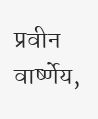प्रवीन वार्ष्णेय,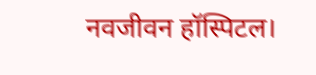नवजीवन हॉस्पिटल।